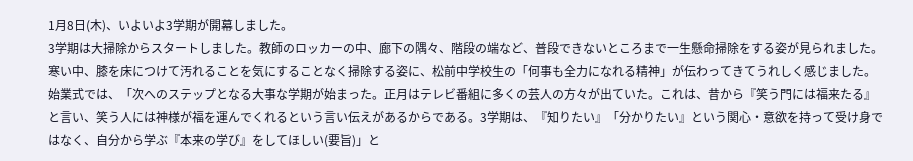1月8日(木)、いよいよ3学期が開幕しました。
3学期は大掃除からスタートしました。教師のロッカーの中、廊下の隅々、階段の端など、普段できないところまで一生懸命掃除をする姿が見られました。寒い中、膝を床につけて汚れることを気にすることなく掃除する姿に、松前中学校生の「何事も全力になれる精神」が伝わってきてうれしく感じました。
始業式では、「次へのステップとなる大事な学期が始まった。正月はテレビ番組に多くの芸人の方々が出ていた。これは、昔から『笑う門には福来たる』と言い、笑う人には神様が福を運んでくれるという言い伝えがあるからである。3学期は、『知りたい』「分かりたい』という関心・意欲を持って受け身ではなく、自分から学ぶ『本来の学び』をしてほしい(要旨)」と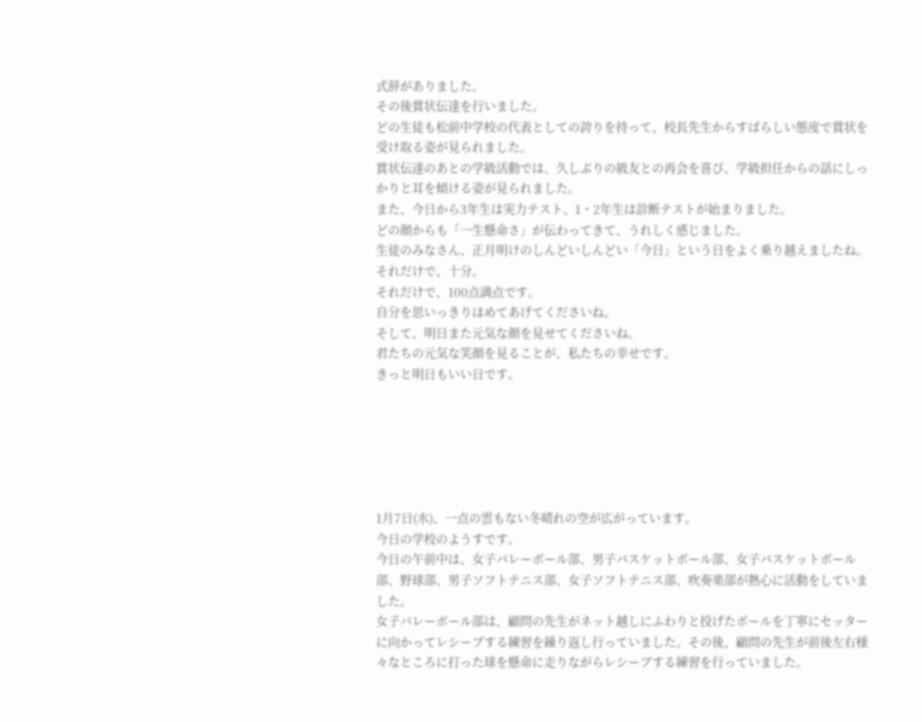式辞がありました。
その後賞状伝達を行いました。
どの生徒も松前中学校の代表としての誇りを持って、校長先生からすばらしい態度で賞状を受け取る姿が見られました。
賞状伝達のあとの学級活動では、久しぶりの級友との再会を喜び、学級担任からの話にしっかりと耳を傾ける姿が見られました。
また、今日から3年生は実力テスト、1・2年生は診断テストが始まりました。
どの顔からも「一生懸命さ」が伝わってきて、うれしく感じました。
生徒のみなさん、正月明けのしんどいしんどい「今日」という日をよく乗り越えましたね。
それだけで、十分。
それだけで、100点満点です。
自分を思いっきりほめてあげてくださいね。
そして、明日また元気な顔を見せてくださいね。
君たちの元気な笑顔を見ることが、私たちの幸せです。
きっと明日もいい日です。






1月7日(水)、一点の雲もない冬晴れの空が広がっています。
今日の学校のようすです。
今日の午前中は、女子バレーボール部、男子バスケットボール部、女子バスケットボール部、野球部、男子ソフトテニス部、女子ソフトテニス部、吹奏楽部が熱心に活動をしていました。
女子バレーボール部は、顧問の先生がネット越しにふわりと投げたボールを丁寧にセッターに向かってレシーブする練習を繰り返し行っていました。その後、顧問の先生が前後左右様々なところに打った球を懸命に走りながらレシーブする練習を行っていました。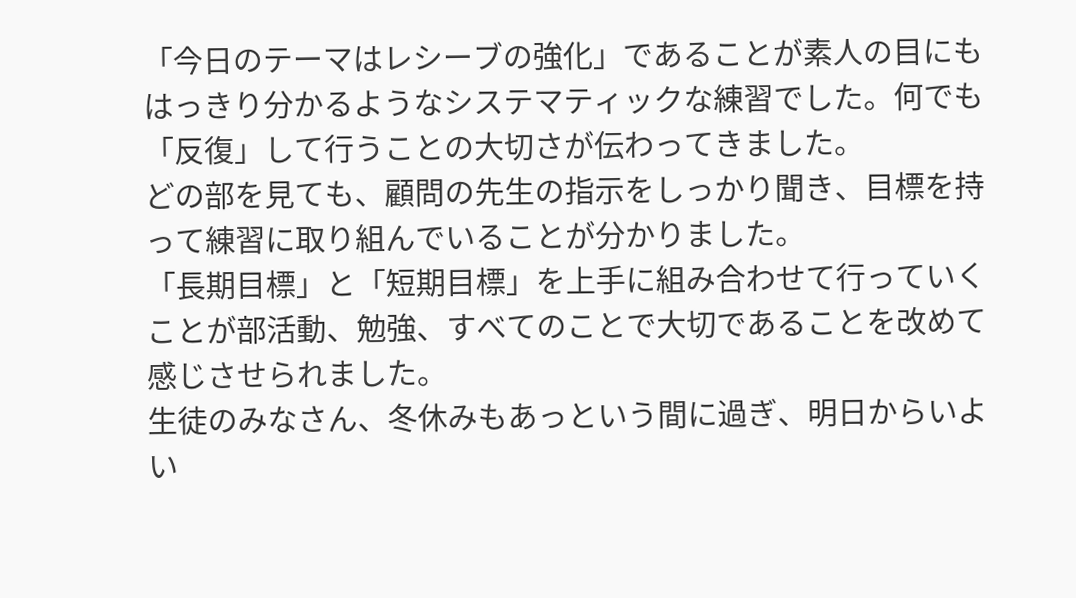「今日のテーマはレシーブの強化」であることが素人の目にもはっきり分かるようなシステマティックな練習でした。何でも「反復」して行うことの大切さが伝わってきました。
どの部を見ても、顧問の先生の指示をしっかり聞き、目標を持って練習に取り組んでいることが分かりました。
「長期目標」と「短期目標」を上手に組み合わせて行っていくことが部活動、勉強、すべてのことで大切であることを改めて感じさせられました。
生徒のみなさん、冬休みもあっという間に過ぎ、明日からいよい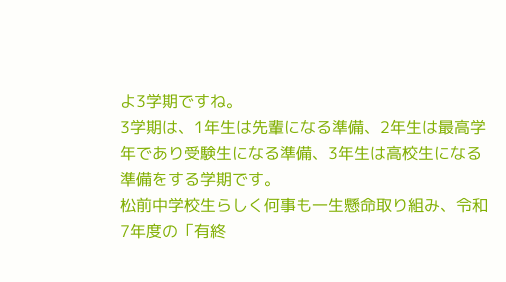よ3学期ですね。
3学期は、1年生は先輩になる準備、2年生は最高学年であり受験生になる準備、3年生は高校生になる準備をする学期です。
松前中学校生らしく何事も一生懸命取り組み、令和7年度の「有終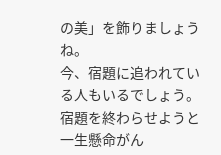の美」を飾りましょうね。
今、宿題に追われている人もいるでしょう。
宿題を終わらせようと一生懸命がん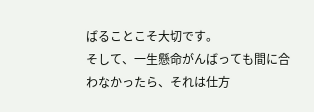ばることこそ大切です。
そして、一生懸命がんばっても間に合わなかったら、それは仕方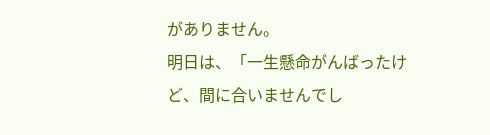がありません。
明日は、「一生懸命がんばったけど、間に合いませんでし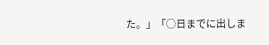た。」「○日までに出しま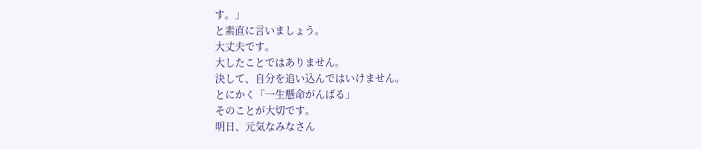す。」
と素直に言いましょう。
大丈夫です。
大したことではありません。
決して、自分を追い込んではいけません。
とにかく「一生懸命がんばる」
そのことが大切です。
明日、元気なみなさん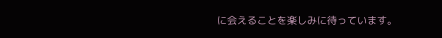に会えることを楽しみに待っています。